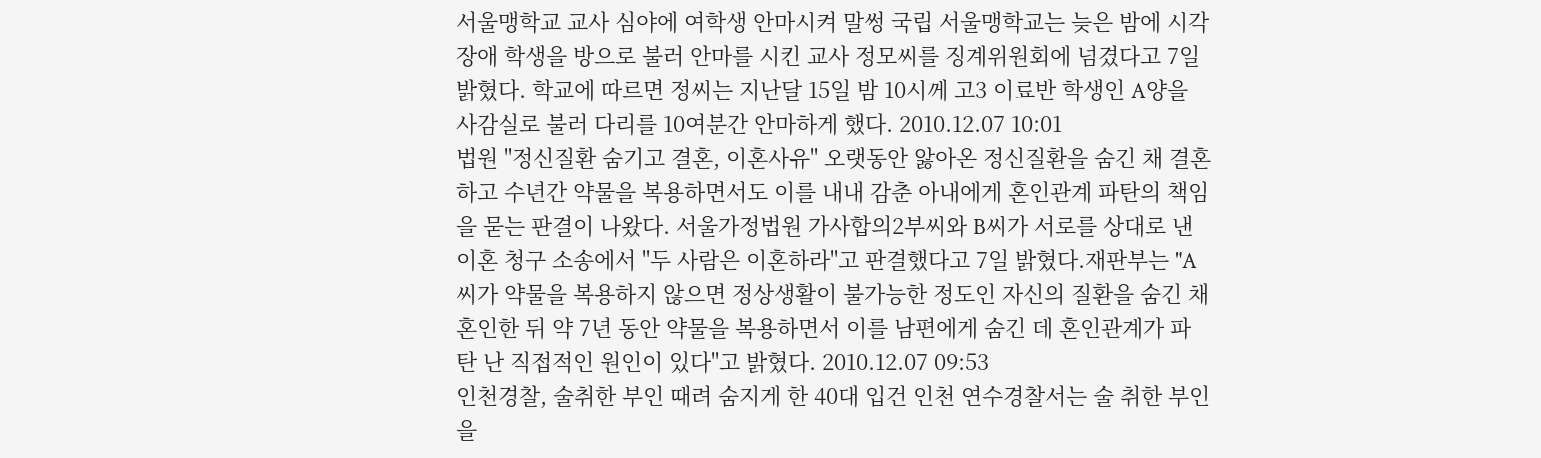서울맹학교 교사 심야에 여학생 안마시켜 말썽 국립 서울맹학교는 늦은 밤에 시각장애 학생을 방으로 불러 안마를 시킨 교사 정모씨를 징계위원회에 넘겼다고 7일 밝혔다. 학교에 따르면 정씨는 지난달 15일 밤 10시께 고3 이료반 학생인 A양을 사감실로 불러 다리를 10여분간 안마하게 했다. 2010.12.07 10:01
법원 "정신질환 숨기고 결혼, 이혼사유" 오랫동안 앓아온 정신질환을 숨긴 채 결혼하고 수년간 약물을 복용하면서도 이를 내내 감춘 아내에게 혼인관계 파탄의 책임을 묻는 판결이 나왔다. 서울가정법원 가사합의2부씨와 B씨가 서로를 상대로 낸 이혼 청구 소송에서 "두 사람은 이혼하라"고 판결했다고 7일 밝혔다.재판부는 "A씨가 약물을 복용하지 않으면 정상생활이 불가능한 정도인 자신의 질환을 숨긴 채 혼인한 뒤 약 7년 동안 약물을 복용하면서 이를 남편에게 숨긴 데 혼인관계가 파탄 난 직접적인 원인이 있다"고 밝혔다. 2010.12.07 09:53
인천경찰, 술취한 부인 때려 숨지게 한 40대 입건 인천 연수경찰서는 술 취한 부인을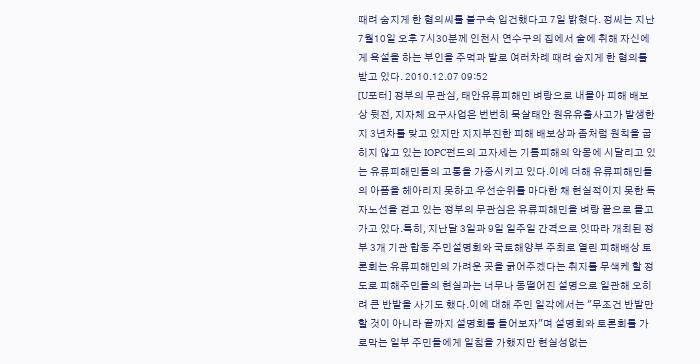때려 숨지게 한 혐의씨를 불구속 입건했다고 7일 밝혔다. 정씨는 지난 7월10일 오후 7시30분께 인천시 연수구의 집에서 술에 취해 자신에 게 욕설을 하는 부인을 주먹과 발로 여러차례 때려 숨지게 한 혐의를 받고 있다. 2010.12.07 09:52
[U포터] 정부의 무관심, 태안유류피해민 벼랑으로 내몰아 피해 배보상 뒷전, 지자체 요구사업은 번번히 묵살태안 원유유출사고가 발생한 지 3년차를 맞고 있지만 지지부진한 피해 배보상과 좀처럼 원칙을 굽히지 않고 있는 IOPC펀드의 고자세는 기름피해의 악몽에 시달리고 있는 유류피해민들의 고통을 가중시키고 있다.이에 더해 유류피해민들의 아픔을 헤아리지 못하고 우선순위를 마다한 채 현실적이지 못한 독자노선을 걷고 있는 정부의 무관심은 유류피해민을 벼랑 끝으로 몰고가고 있다.특히, 지난달 3일과 9일 일주일 간격으로 잇따라 개최된 정부 3개 기관 합동 주민설명회와 국토해양부 주최로 열린 피해배상 토론회는 유류피해민의 가려운 곳을 긁어주겠다는 취지를 무색케 할 정도로 피해주민들의 현실과는 너무나 동떨어진 설명으로 일관해 오히려 큰 반발을 사기도 했다.이에 대해 주민 일각에서는 "무조건 반발만 할 것이 아니라 끝까지 설명회를 들어보자"며 설명회와 토론회를 가로막는 일부 주민들에게 일침을 가했지만 현실성없는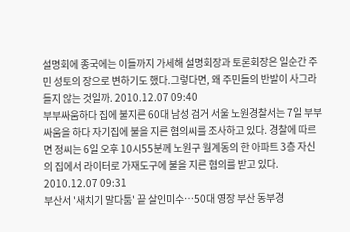설명회에 종국에는 이들까지 가세해 설명회장과 토론회장은 일순간 주민 성토의 장으로 변하기도 했다.그렇다면, 왜 주민들의 반발이 사그라들지 않는 것일까. 2010.12.07 09:40
부부싸움하다 집에 불지른 60대 남성 검거 서울 노원경찰서는 7일 부부싸움을 하다 자기집에 불을 지른 혐의씨를 조사하고 있다. 경찰에 따르면 정씨는 6일 오후 10시55분께 노원구 월계동의 한 아파트 3층 자신의 집에서 라이터로 가재도구에 불을 지른 혐의를 받고 있다. 2010.12.07 09:31
부산서 '새치기 말다툼' 끝 살인미수…50대 영장 부산 동부경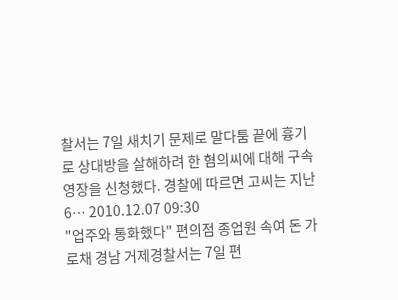찰서는 7일 새치기 문제로 말다툼 끝에 흉기로 상대방을 살해하려 한 혐의씨에 대해 구속영장을 신청했다. 경찰에 따르면 고씨는 지난 6… 2010.12.07 09:30
"업주와 통화했다" 편의점 종업원 속여 돈 가로채 경남 거제경찰서는 7일 편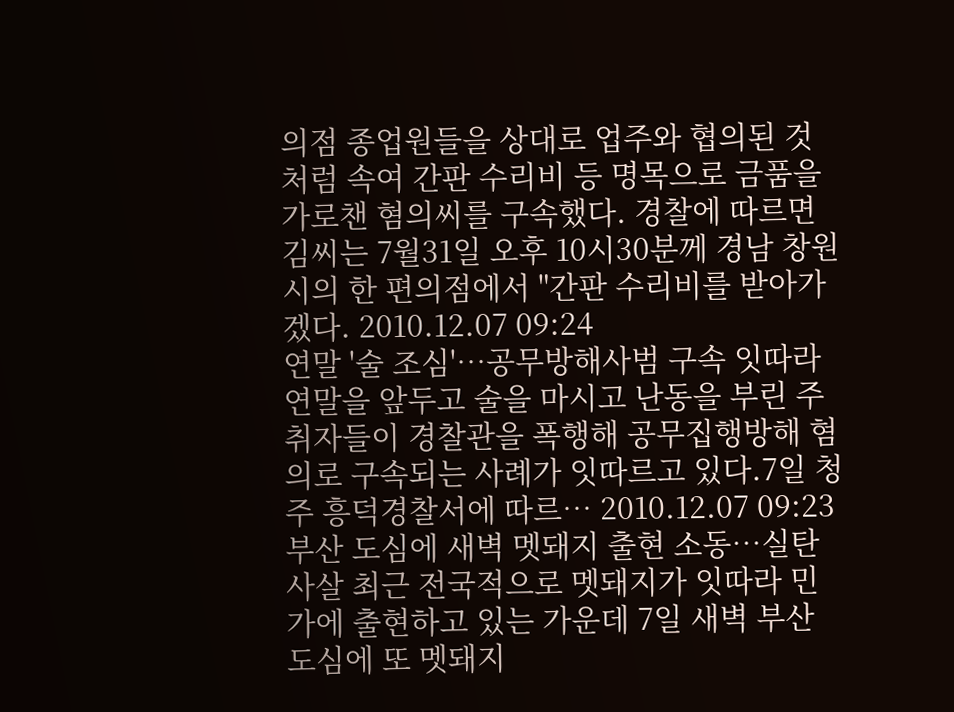의점 종업원들을 상대로 업주와 협의된 것처럼 속여 간판 수리비 등 명목으로 금품을 가로챈 혐의씨를 구속했다. 경찰에 따르면 김씨는 7월31일 오후 10시30분께 경남 창원시의 한 편의점에서 "간판 수리비를 받아가겠다. 2010.12.07 09:24
연말 '술 조심'…공무방해사범 구속 잇따라 연말을 앞두고 술을 마시고 난동을 부린 주취자들이 경찰관을 폭행해 공무집행방해 혐의로 구속되는 사례가 잇따르고 있다.7일 청주 흥덕경찰서에 따르… 2010.12.07 09:23
부산 도심에 새벽 멧돼지 출현 소동…실탄 사살 최근 전국적으로 멧돼지가 잇따라 민가에 출현하고 있는 가운데 7일 새벽 부산 도심에 또 멧돼지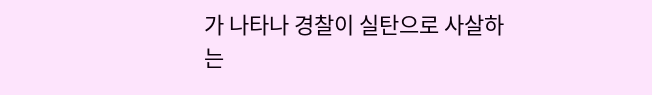가 나타나 경찰이 실탄으로 사살하는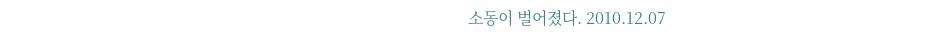소동이 벌어졌다. 2010.12.07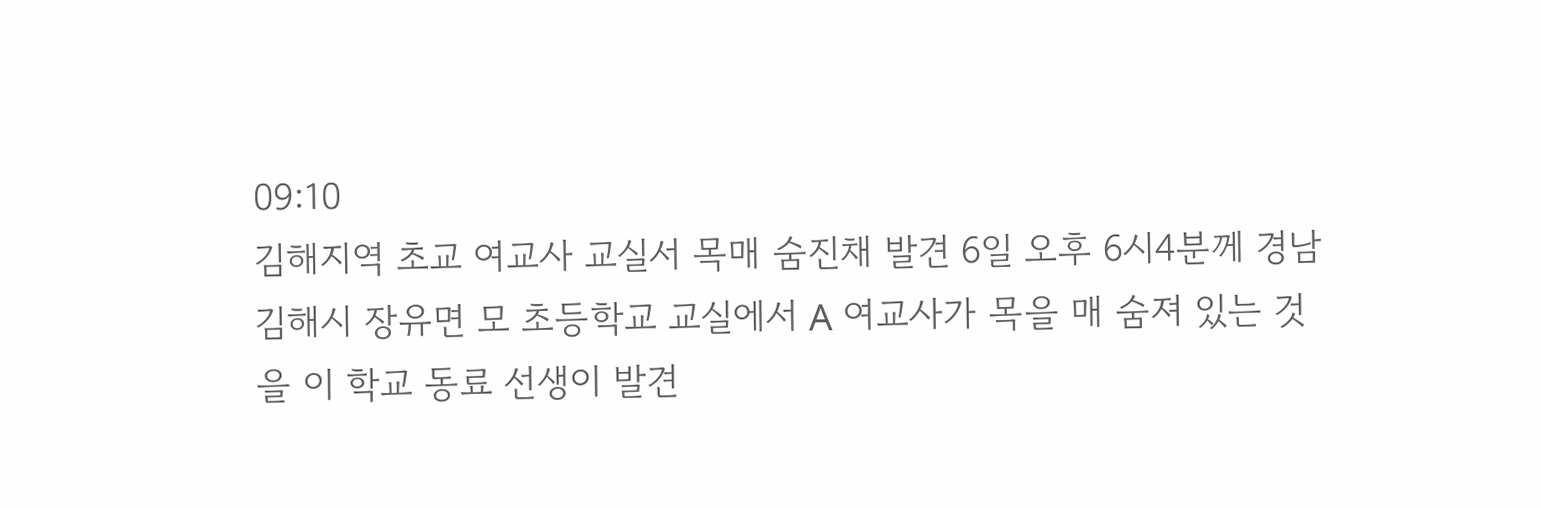09:10
김해지역 초교 여교사 교실서 목매 숨진채 발견 6일 오후 6시4분께 경남 김해시 장유면 모 초등학교 교실에서 A 여교사가 목을 매 숨져 있는 것을 이 학교 동료 선생이 발견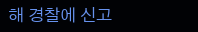해 경찰에 신고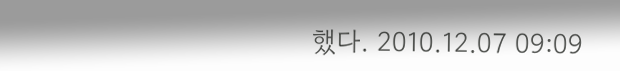했다. 2010.12.07 09:09